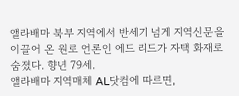앨라배마 북부 지역에서 반세기 넘게 지역신문을 이끌어 온 원로 언론인 에드 리드가 자택 화재로 숨졌다. 향년 79세.
앨라배마 지역매체 AL닷컴에 따르면,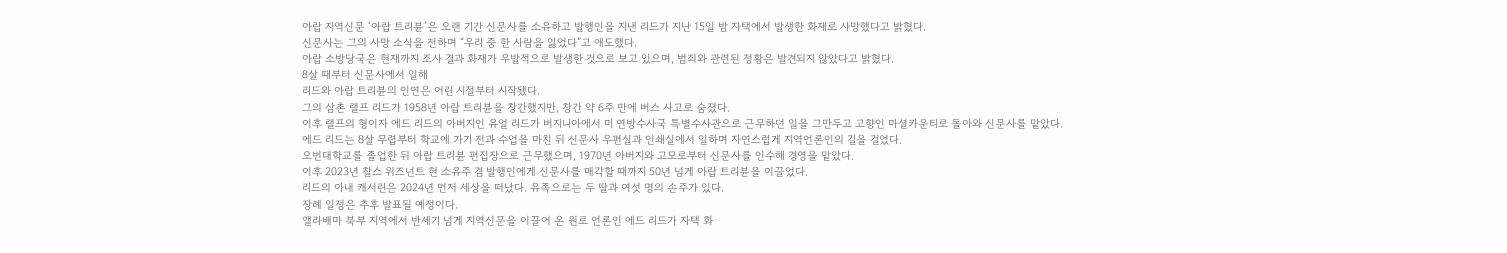아랍 지역신문 ‘아랍 트리뷴’은 오랜 기간 신문사를 소유하고 발행인을 지낸 리드가 지난 15일 밤 자택에서 발생한 화재로 사망했다고 밝혔다.
신문사는 그의 사망 소식을 전하며 “우리 중 한 사람을 잃었다”고 애도했다.
아랍 소방당국은 현재까지 조사 결과 화재가 우발적으로 발생한 것으로 보고 있으며, 범죄와 관련된 정황은 발견되지 않았다고 밝혔다.
8살 때부터 신문사에서 일해
리드와 아랍 트리뷴의 인연은 어린 시절부터 시작됐다.
그의 삼촌 랠프 리드가 1958년 아랍 트리뷴을 창간했지만, 창간 약 6주 만에 버스 사고로 숨졌다.
이후 랠프의 형이자 에드 리드의 아버지인 유얼 리드가 버지니아에서 미 연방수사국 특별수사관으로 근무하던 일을 그만두고 고향인 마셜카운티로 돌아와 신문사를 맡았다.
에드 리드는 8살 무렵부터 학교에 가기 전과 수업을 마친 뒤 신문사 우편실과 인쇄실에서 일하며 자연스럽게 지역언론인의 길을 걸었다.
오번대학교를 졸업한 뒤 아랍 트리뷴 편집장으로 근무했으며, 1970년 아버지와 고모로부터 신문사를 인수해 경영을 맡았다.
이후 2023년 찰스 위즈넌트 현 소유주 겸 발행인에게 신문사를 매각할 때까지 50년 넘게 아랍 트리뷴을 이끌었다.
리드의 아내 캐서린은 2024년 먼저 세상을 떠났다. 유족으로는 두 딸과 여섯 명의 손주가 있다.
장례 일정은 추후 발표될 예정이다.
앨라배마 북부 지역에서 반세기 넘게 지역신문을 이끌어 온 원로 언론인 에드 리드가 자택 화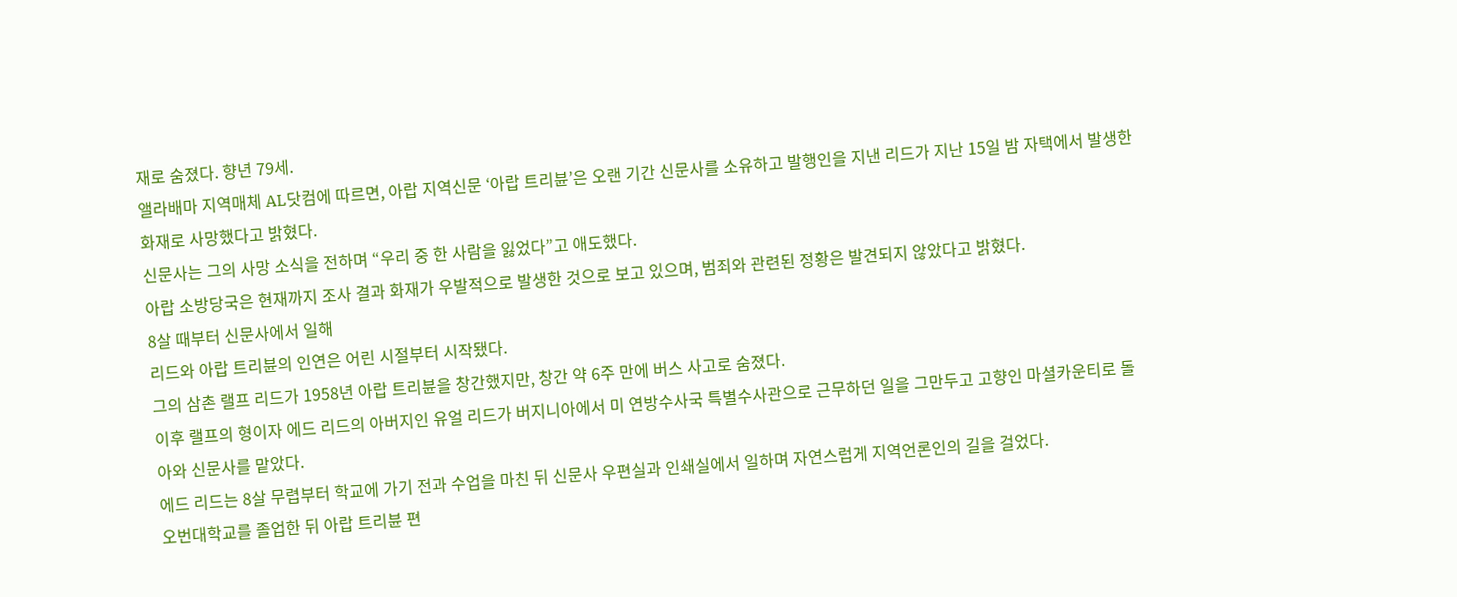재로 숨졌다. 향년 79세.
앨라배마 지역매체 AL닷컴에 따르면, 아랍 지역신문 ‘아랍 트리뷴’은 오랜 기간 신문사를 소유하고 발행인을 지낸 리드가 지난 15일 밤 자택에서 발생한 화재로 사망했다고 밝혔다.
신문사는 그의 사망 소식을 전하며 “우리 중 한 사람을 잃었다”고 애도했다.
아랍 소방당국은 현재까지 조사 결과 화재가 우발적으로 발생한 것으로 보고 있으며, 범죄와 관련된 정황은 발견되지 않았다고 밝혔다.
8살 때부터 신문사에서 일해
리드와 아랍 트리뷴의 인연은 어린 시절부터 시작됐다.
그의 삼촌 랠프 리드가 1958년 아랍 트리뷴을 창간했지만, 창간 약 6주 만에 버스 사고로 숨졌다.
이후 랠프의 형이자 에드 리드의 아버지인 유얼 리드가 버지니아에서 미 연방수사국 특별수사관으로 근무하던 일을 그만두고 고향인 마셜카운티로 돌아와 신문사를 맡았다.
에드 리드는 8살 무렵부터 학교에 가기 전과 수업을 마친 뒤 신문사 우편실과 인쇄실에서 일하며 자연스럽게 지역언론인의 길을 걸었다.
오번대학교를 졸업한 뒤 아랍 트리뷴 편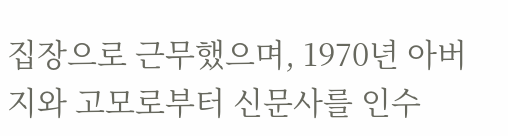집장으로 근무했으며, 1970년 아버지와 고모로부터 신문사를 인수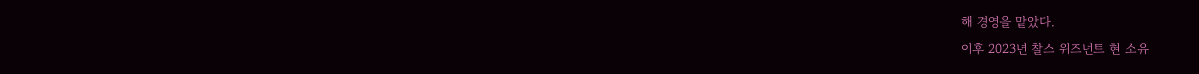해 경영을 맡았다.
이후 2023년 찰스 위즈넌트 현 소유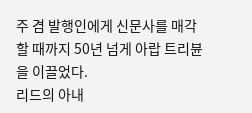주 겸 발행인에게 신문사를 매각할 때까지 50년 넘게 아랍 트리뷴을 이끌었다.
리드의 아내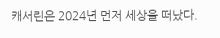캐서린은 2024년 먼저 세상을 떠났다.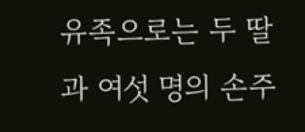유족으로는 두 딸과 여섯 명의 손주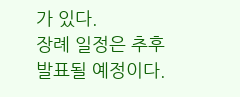가 있다.
장례 일정은 추후 발표될 예정이다.